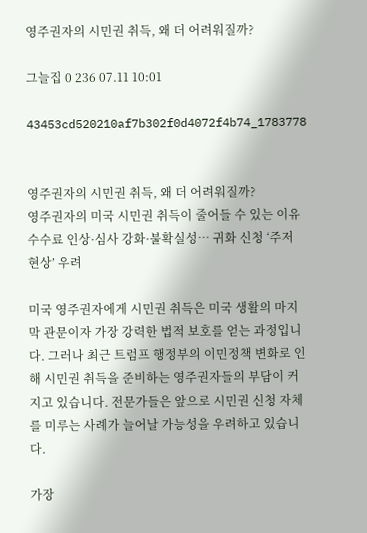영주권자의 시민권 취득, 왜 더 어려워질까?

그늘집 0 236 07.11 10:01

43453cd520210af7b302f0d4072f4b74_1783778


영주권자의 시민권 취득, 왜 더 어려워질까?
영주권자의 미국 시민권 취득이 줄어들 수 있는 이유
수수료 인상·심사 강화·불확실성… 귀화 신청 ‘주저 현상’ 우려

미국 영주권자에게 시민권 취득은 미국 생활의 마지막 관문이자 가장 강력한 법적 보호를 얻는 과정입니다. 그러나 최근 트럼프 행정부의 이민정책 변화로 인해 시민권 취득을 준비하는 영주권자들의 부담이 커지고 있습니다. 전문가들은 앞으로 시민권 신청 자체를 미루는 사례가 늘어날 가능성을 우려하고 있습니다.

가장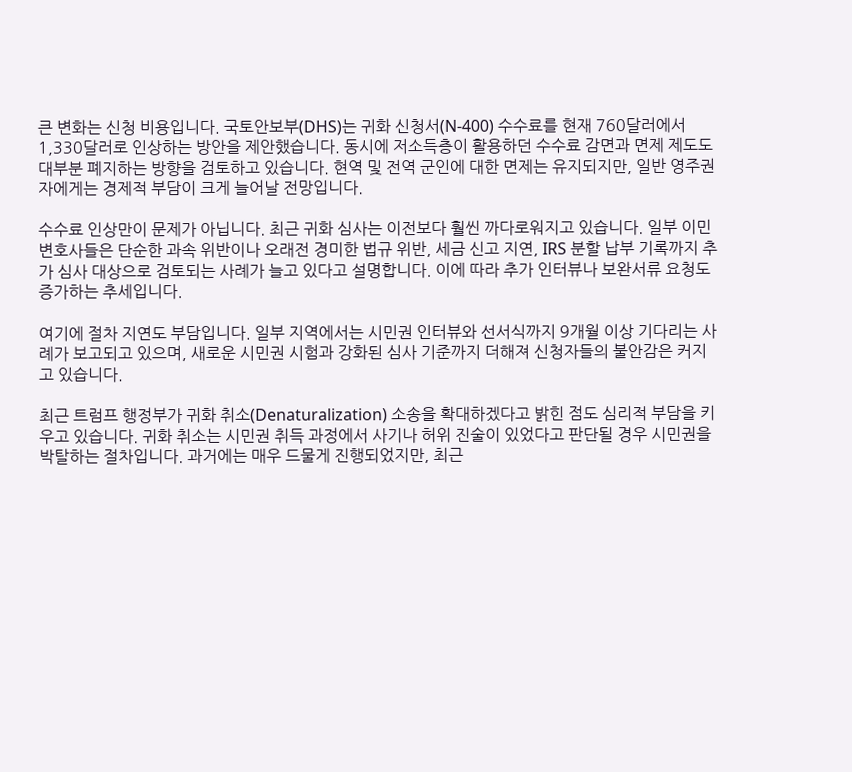큰 변화는 신청 비용입니다. 국토안보부(DHS)는 귀화 신청서(N-400) 수수료를 현재 760달러에서 1,330달러로 인상하는 방안을 제안했습니다. 동시에 저소득층이 활용하던 수수료 감면과 면제 제도도 대부분 폐지하는 방향을 검토하고 있습니다. 현역 및 전역 군인에 대한 면제는 유지되지만, 일반 영주권자에게는 경제적 부담이 크게 늘어날 전망입니다.

수수료 인상만이 문제가 아닙니다. 최근 귀화 심사는 이전보다 훨씬 까다로워지고 있습니다. 일부 이민 변호사들은 단순한 과속 위반이나 오래전 경미한 법규 위반, 세금 신고 지연, IRS 분할 납부 기록까지 추가 심사 대상으로 검토되는 사례가 늘고 있다고 설명합니다. 이에 따라 추가 인터뷰나 보완서류 요청도 증가하는 추세입니다.

여기에 절차 지연도 부담입니다. 일부 지역에서는 시민권 인터뷰와 선서식까지 9개월 이상 기다리는 사례가 보고되고 있으며, 새로운 시민권 시험과 강화된 심사 기준까지 더해져 신청자들의 불안감은 커지고 있습니다.

최근 트럼프 행정부가 귀화 취소(Denaturalization) 소송을 확대하겠다고 밝힌 점도 심리적 부담을 키우고 있습니다. 귀화 취소는 시민권 취득 과정에서 사기나 허위 진술이 있었다고 판단될 경우 시민권을 박탈하는 절차입니다. 과거에는 매우 드물게 진행되었지만, 최근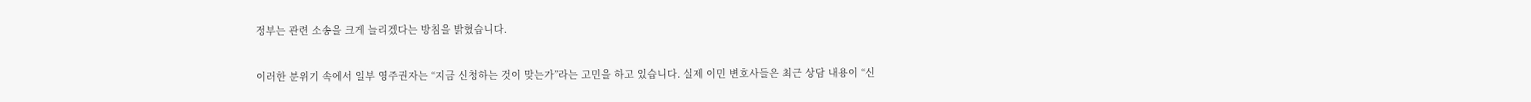정부는 관련 소송을 크게 늘리겠다는 방침을 밝혔습니다.

이러한 분위기 속에서 일부 영주권자는 “지금 신청하는 것이 맞는가”라는 고민을 하고 있습니다. 실제 이민 변호사들은 최근 상담 내용이 “신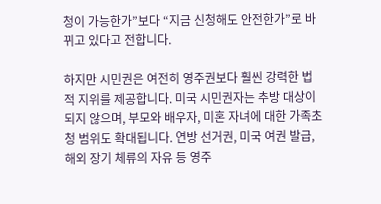청이 가능한가”보다 “지금 신청해도 안전한가”로 바뀌고 있다고 전합니다.

하지만 시민권은 여전히 영주권보다 훨씬 강력한 법적 지위를 제공합니다. 미국 시민권자는 추방 대상이 되지 않으며, 부모와 배우자, 미혼 자녀에 대한 가족초청 범위도 확대됩니다. 연방 선거권, 미국 여권 발급, 해외 장기 체류의 자유 등 영주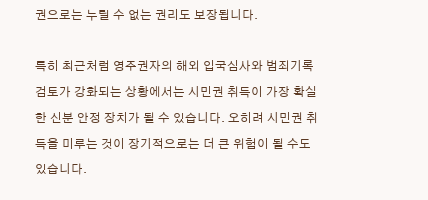권으로는 누릴 수 없는 권리도 보장됩니다.

특히 최근처럼 영주권자의 해외 입국심사와 범죄기록 검토가 강화되는 상황에서는 시민권 취득이 가장 확실한 신분 안정 장치가 될 수 있습니다. 오히려 시민권 취득을 미루는 것이 장기적으로는 더 큰 위험이 될 수도 있습니다.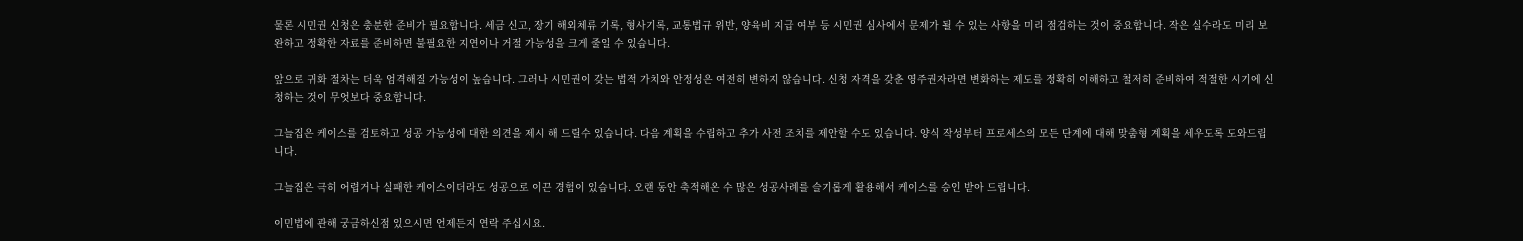물론 시민권 신청은 충분한 준비가 필요합니다. 세금 신고, 장기 해외체류 기록, 형사기록, 교통법규 위반, 양육비 지급 여부 등 시민권 심사에서 문제가 될 수 있는 사항을 미리 점검하는 것이 중요합니다. 작은 실수라도 미리 보완하고 정확한 자료를 준비하면 불필요한 지연이나 거절 가능성을 크게 줄일 수 있습니다.

앞으로 귀화 절차는 더욱 엄격해질 가능성이 높습니다. 그러나 시민권이 갖는 법적 가치와 안정성은 여전히 변하지 않습니다. 신청 자격을 갖춘 영주권자라면 변화하는 제도를 정확히 이해하고 철저히 준비하여 적절한 시기에 신청하는 것이 무엇보다 중요합니다.

그늘집은 케이스를 검토하고 성공 가능성에 대한 의견을 제시 해 드릴수 있습니다. 다음 계획을 수립하고 추가 사전 조치를 제안할 수도 있습니다. 양식 작성부터 프로세스의 모든 단계에 대해 맞춤형 계획을 세우도록 도와드립니다.

그늘집은 극히 어렵거나 실패한 케이스이더라도 성공으로 이끈 경험이 있습니다. 오랜 동안 축적해온 수 많은 성공사례를 슬기롭게 활용해서 케이스를 승인 받아 드립니다.

이민법에 관해 궁금하신점 있으시면 언제든지 연락 주십시요.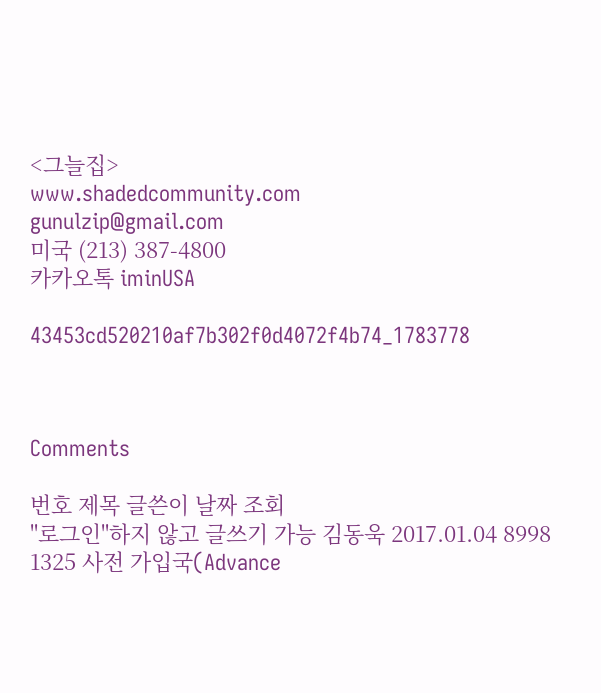<그늘집>
www.shadedcommunity.com
gunulzip@gmail.com
미국 (213) 387-4800
카카오톡 iminUSA

43453cd520210af7b302f0d4072f4b74_1783778



Comments

번호 제목 글쓴이 날짜 조회
"로그인"하지 않고 글쓰기 가능 김동욱 2017.01.04 8998
1325 사전 가입국(Advance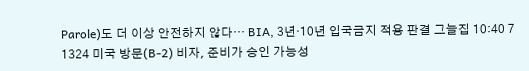Parole)도 더 이상 안전하지 않다… BIA, 3년·10년 입국금지 적용 판결 그늘집 10:40 7
1324 미국 방문(B-2) 비자, 준비가 승인 가능성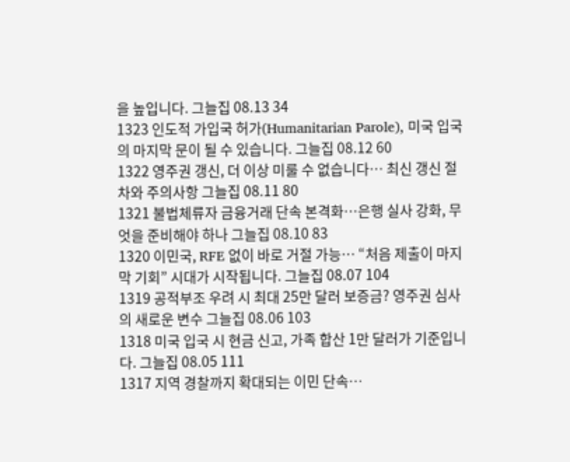을 높입니다. 그늘집 08.13 34
1323 인도적 가입국 허가(Humanitarian Parole), 미국 입국의 마지막 문이 될 수 있습니다. 그늘집 08.12 60
1322 영주권 갱신, 더 이상 미룰 수 없습니다… 최신 갱신 절차와 주의사항 그늘집 08.11 80
1321 불법체류자 금융거래 단속 본격화…은행 실사 강화, 무엇을 준비해야 하나 그늘집 08.10 83
1320 이민국, RFE 없이 바로 거절 가능… “처음 제출이 마지막 기회” 시대가 시작됩니다. 그늘집 08.07 104
1319 공적부조 우려 시 최대 25만 달러 보증금? 영주권 심사의 새로운 변수 그늘집 08.06 103
1318 미국 입국 시 현금 신고, 가족 합산 1만 달러가 기준입니다. 그늘집 08.05 111
1317 지역 경찰까지 확대되는 이민 단속…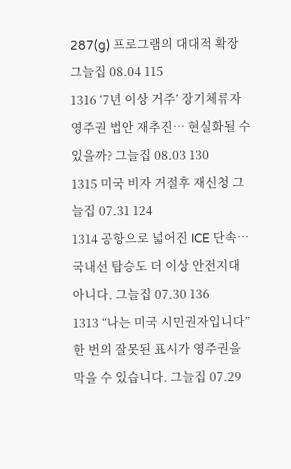287(g) 프로그램의 대대적 확장 그늘집 08.04 115
1316 ‘7년 이상 거주’ 장기체류자 영주권 법안 재추진… 현실화될 수 있을까? 그늘집 08.03 130
1315 미국 비자 거절후 재신청 그늘집 07.31 124
1314 공항으로 넓어진 ICE 단속…국내선 탑승도 더 이상 안전지대 아니다. 그늘집 07.30 136
1313 “나는 미국 시민권자입니다” 한 번의 잘못된 표시가 영주권을 막을 수 있습니다. 그늘집 07.29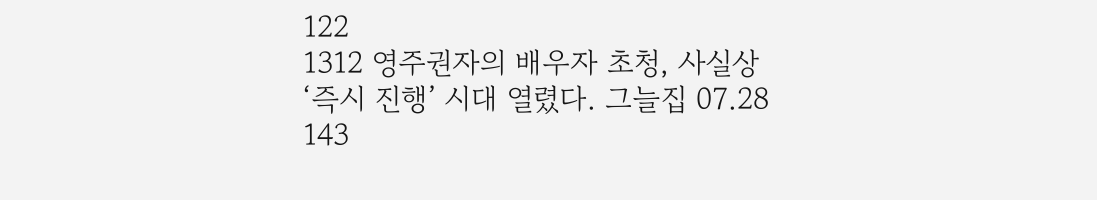122
1312 영주권자의 배우자 초청, 사실상 ‘즉시 진행’ 시대 열렸다. 그늘집 07.28 143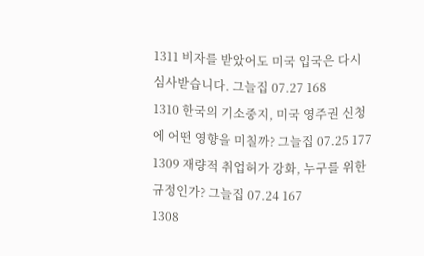1311 비자를 받았어도 미국 입국은 다시 심사받습니다. 그늘집 07.27 168
1310 한국의 기소중지, 미국 영주권 신청에 어떤 영향을 미칠까? 그늘집 07.25 177
1309 재량적 취업허가 강화, 누구를 위한 규정인가? 그늘집 07.24 167
1308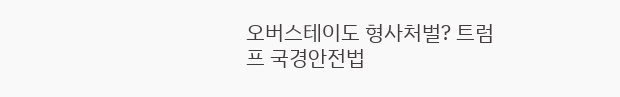오버스테이도 형사처벌? 트럼프 국경안전법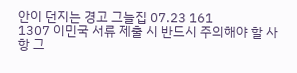안이 던지는 경고 그늘집 07.23 161
1307 이민국 서류 제출 시 반드시 주의해야 할 사항 그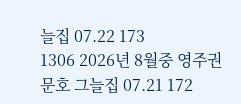늘집 07.22 173
1306 2026년 8월중 영주권문호 그늘집 07.21 172